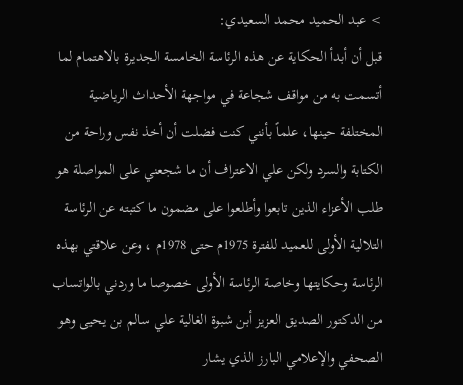> عبد الحميد محمد السعيدي:
قبل أن أبدأ الحكاية عن هذه الرئاسة الخامسة الجديرة بالاهتمام لما أتسمت به من مواقف شجاعة في مواجهة الأحداث الرياضية المختلفة حينها، علماً بأنني كنت فضلت أن أخذ نفس وراحة من الكتابة والسرد ولكن علي الاعتراف أن ما شجعني على المواصلة هو طلب الأعزاء الذين تابعوا وأطلعوا على مضمون ما كتبته عن الرئاسة التلالية الأولى للعميد للفترة 1975م حتى 1978م ، وعن علاقتي بهذه الرئاسة وحكايتها وخاصة الرئاسة الأولى خصوصا ما وردني بالواتساب من الدكتور الصديق العزيز أبن شبوة الغالية علي سالم بن يحيى وهو الصحفي والإعلامي البارز الذي يشار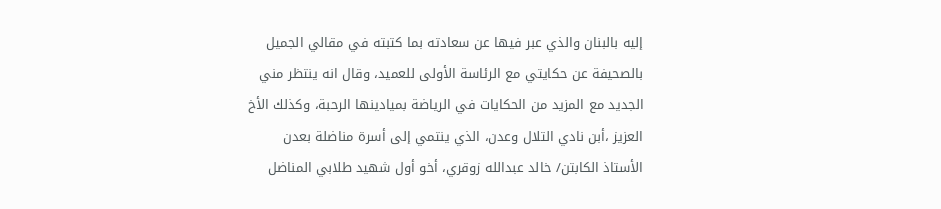إليه بالبنان والذي عبر فيها عن سعادته بما كتبته في مقالي الجميل بالصحيفة عن حكايتي مع الرئاسة الأولى للعميد، وقال انه ينتظر مني الجديد مع المزيد من الحكايات في الرياضة بميادينها الرحبة، وكذلك الأخ العزيز ،أبن نادي التلال وعدن، الذي ينتمي إلى أسرة مناضلة بعدن الأستاذ الكابتن/ خالد عبدالله زوقري، أخو أول شهيد طلابي المناضل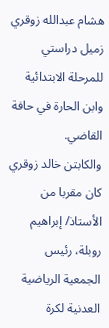هشام عبدالله زوقري زميل دراستي للمرحلة الابتدائية وابن الحارة في حافة القاضي.
والكابتن خالد زوقري كان مقربا من الأستاذ/ إبراهيم روبلة، رئيس الجمعية الرياضية العدنية لكرة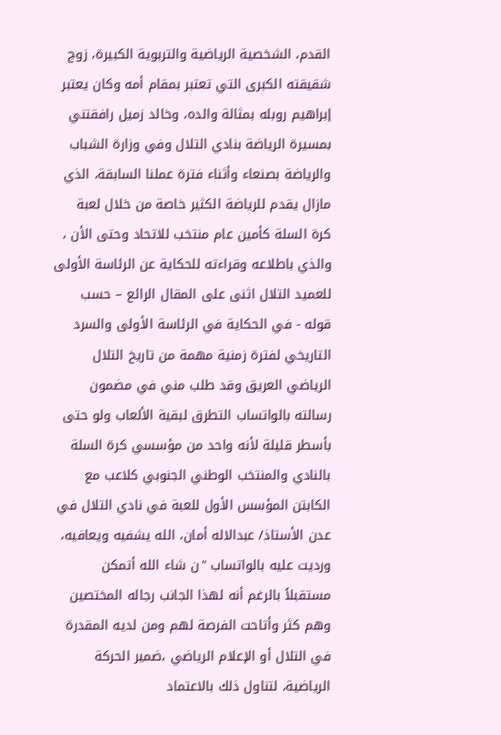القدم، الشخصية الرياضية والتربوية الكبيرة، زوج شقيقته الكبرى التي تعتبر بمقام أمه وكان يعتبر إبراهيم روبله بمثالة والده، وخالد زميل رافقتني بمسيرة الرياضة بنادي التلال وفي وزارة الشباب والرياضة بصنعاء وأثناء فترة عملنا السابقة، الذي مازال يقدم للرياضة الكثير خاصة من خلال لعبة كرة السلة كأمين عام منتخب للاتحاد وحتى الأن ، والذي باطلاعه وقراءته للحكاية عن الرئاسة الأولى للعميد التلال اثنى على المقال الرائع – حسب قوله - في الحكاية في الرئاسة الأولى والسرد التاريخي لفترة زمنية مهمة من تاريخ التلال الرياضي العريق وقد طلب مني في مضمون رسالته بالواتساب التطرق لبقية الألعاب ولو حتى بأسطر قليلة لأنه واحد من مؤسسي كرة السلة بالنادي والمنتخب الوطني الجنوبي كلاعب مع الكابتن المؤسس الأول للعبة في نادي التلال في عدن الأستاذ/ عبدالاله أمان، الله يشفيه ويعافيه، ورديت عليه بالواتساب "ن شاء الله أتمكن مستقبلاً بالرغم أنه لهذا الجانب رجاله المختصين وهم كثر وأتاحت الفرصة لهم ومن لديه المقدرة في التلال أو الإعلام الرياضي ،ضمير الحركة الرياضية، لتناول ذلك بالاعتماد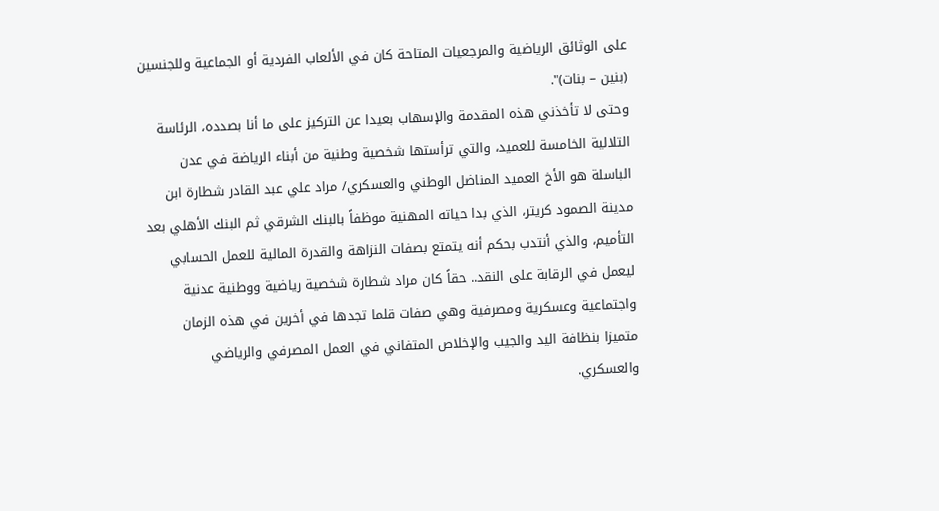على الوثائق الرياضية والمرجعيات المتاحة كان في الألعاب الفردية أو الجماعية وللجنسين (بنين – بنات)".
وحتى لا تأخذني هذه المقدمة والإسهاب بعيدا عن التركيز على ما أنا بصدده، الرئاسة التلالية الخامسة للعميد، والتي ترأستها شخصية وطنية من أبناء الرياضة في عدن الباسلة هو الأخ العميد المناضل الوطني والعسكري/ مراد علي عبد القادر شطارة ابن مدينة الصمود كريتر، الذي بدا حياته المهنية موظفاً بالبنك الشرقي ثم البنك الأهلي بعد التأميم، والذي أنتدب بحكم أنه يتمتع بصفات النزاهة والقدرة المالية للعمل الحسابي ليعمل في الرقابة على النقد.. حقاً كان مراد شطارة شخصية رياضية ووطنية عدنية واجتماعية وعسكرية ومصرفية وهي صفات قلما تجدها في أخرين في هذه الزمان متميزا بنظافة اليد والجيب والإخلاص المتفاني في العمل المصرفي والرياضي والعسكري.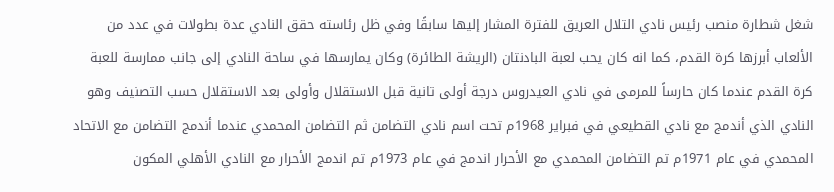شغل شطارة منصب رئيس نادي التلال العريق للفترة المشار إليها سابقًا وفي ظل رئاسته حقق النادي عدة بطولات في عدد من الألعاب أبرزها كرة القدم، كما انه كان يحب لعبة البادنتان (الريشة الطائرة) وكان يمارسها في ساحة النادي إلى جانب ممارسة للعبة كرة القدم عندما كان حارساً للمرمى في نادي العيدروس درجة أولى تانية قبل الاستقلال وأولى بعد الاستقلال حسب التصنيف وهو النادي الذي أندمج مع نادي القطيعي في فبراير 1968م تحت اسم نادي التضامن ثم التضامن المحمدي عندما أندمج التضامن مع الاتحاد المحمدي في عام 1971م تم التضامن المحمدي مع الأحرار اندمج في عام 1973م تم اندمج الأحرار مع النادي الأهلي المكون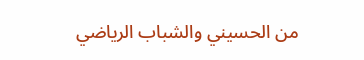من الحسيني والشباب الرياضي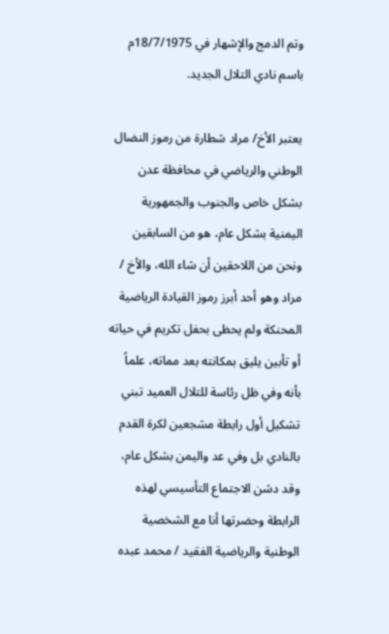وتم الدمج والإشهار في 18/7/1975م باسم نادي التلال الجديد.

يعتبر الأخ/ مراد شطارة من رموز النضال الوطني والرياضي في محافظة عدن بشكل خاص والجنوب والجمهورية اليمنية بشكل عام، هو من السابقين ونحن من اللاحقين أن شاء الله، والأخ / مراد وهو أحد أبرز رموز القيادة الرياضية المحنكة ولم يحظى بحفل تكريم في حياته أو تأبين يليق بمكانته بعد مماته، علماً بأنه وفي ظل رئاسة للتلال العميد تبني تشكيل أول رابطة مشجعين لكرة القدم بالنادي بل وفي عد واليمن بشكل عام، وقد دشن الاجتماع التأسيسي لهذه الرابطة وحضرتها أنا مع الشخصية الوطنية والرياضية الفقيد / محمد عبده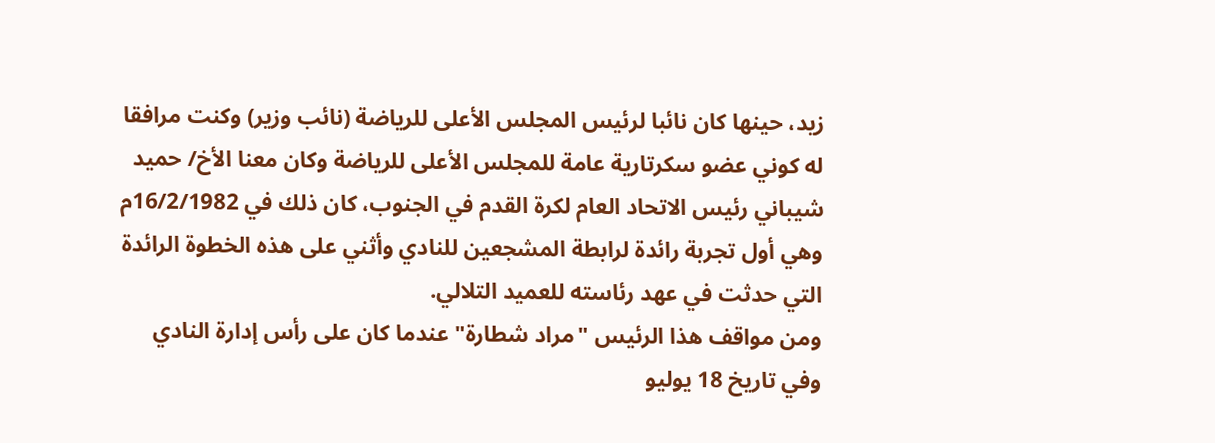زيد، حينها كان نائبا لرئيس المجلس الأعلى للرياضة (نائب وزير) وكنت مرافقا له كوني عضو سكرتارية عامة للمجلس الأعلى للرياضة وكان معنا الأخ/ حميد شيباني رئيس الاتحاد العام لكرة القدم في الجنوب، كان ذلك في 16/2/1982م وهي أول تجربة رائدة لرابطة المشجعين للنادي وأثني على هذه الخطوة الرائدة التي حدثت في عهد رئاسته للعميد التلالي.
ومن مواقف هذا الرئيس "مراد شطارة" عندما كان على رأس إدارة النادي وفي تاريخ 18 يوليو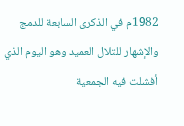1982م في الذكرى السابعة للدمج والإشهار للتلال العميد وهو اليوم الذي أفشلت فيه الجمعية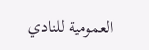العمومية للنادي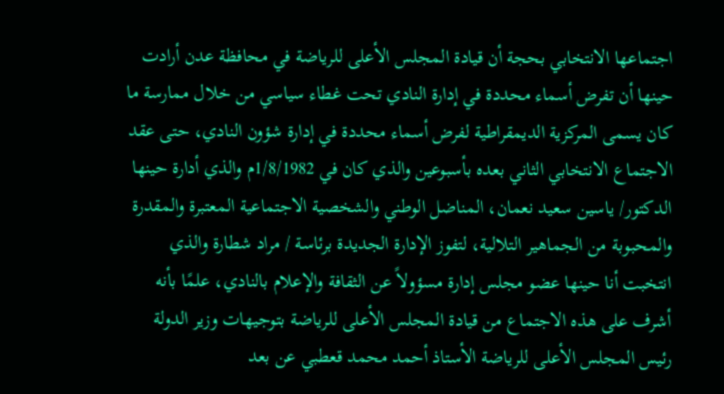اجتماعها الانتخابي بحجة أن قيادة المجلس الأعلى للرياضة في محافظة عدن أرادت حينها أن تفرض أسماء محددة في إدارة النادي تحت غطاء سياسي من خلال ممارسة ما كان يسمى المركزية الديمقراطية لفرض أسماء محددة في إدارة شؤون النادي، حتى عقد الاجتماع الانتخابي الثاني بعده بأسبوعين والذي كان في 1/8/1982م والذي أدارة حينها الدكتور/ ياسين سعيد نعمان، المناضل الوطني والشخصية الاجتماعية المعتبرة والمقدرة والمحبوبة من الجماهير التلالية، لتفوز الإدارة الجديدة برئاسة / مراد شطارة والذي انتخبت أنا حينها عضو مجلس إدارة مسؤولاً عن الثقافة والإعلام بالنادي، علمًا بأنه أشرف على هذه الاجتماع من قيادة المجلس الأعلى للرياضة بتوجيهات وزير الدولة رئيس المجلس الأعلى للرياضة الأستاذ أحمد محمد قعطبي عن بعد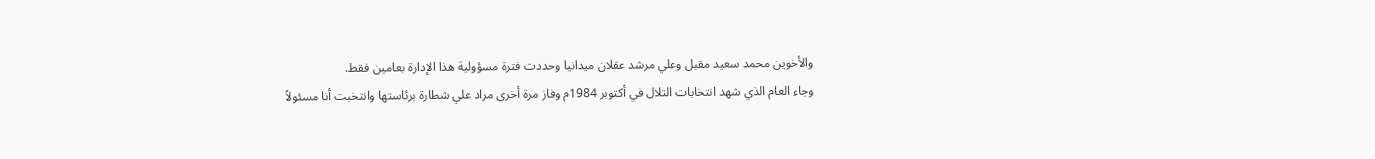والأخوين محمد سعيد مقبل وعلي مرشد عقلان ميدانيا وحددت فترة مسؤولية هذا الإدارة بعامين فقط.
وجاء العام الذي شهد انتخابات التلال في أكتوبر 1984م وفاز مرة أخرى مراد علي شطارة برئاستها وانتخبت أنا مسئولاً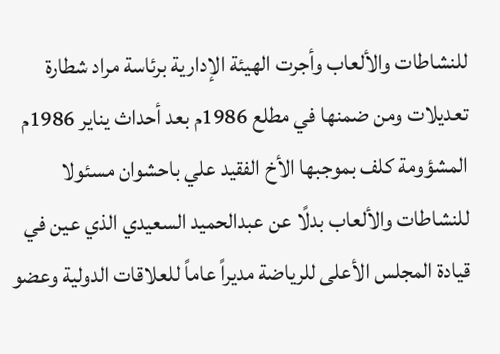للنشاطات والألعاب وأجرت الهيئة الإدارية برئاسة مراد شطارة تعديلات ومن ضمنها في مطلع 1986م بعد أحداث يناير 1986م المشؤومة كلف بموجبها الأخ الفقيد علي باحشوان مسئولا للنشاطات والألعاب بدلًا عن عبدالحميد السعيدي الذي عين في قيادة المجلس الأعلى للرياضة مديراً عاماً للعلاقات الدولية وعضو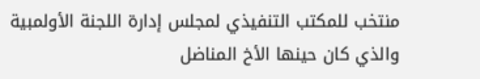منتخب للمكتب التنفيذي لمجلس إدارة اللجنة الأولمبية والذي كان حينها الأخ المناضل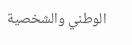الوطني والشخصية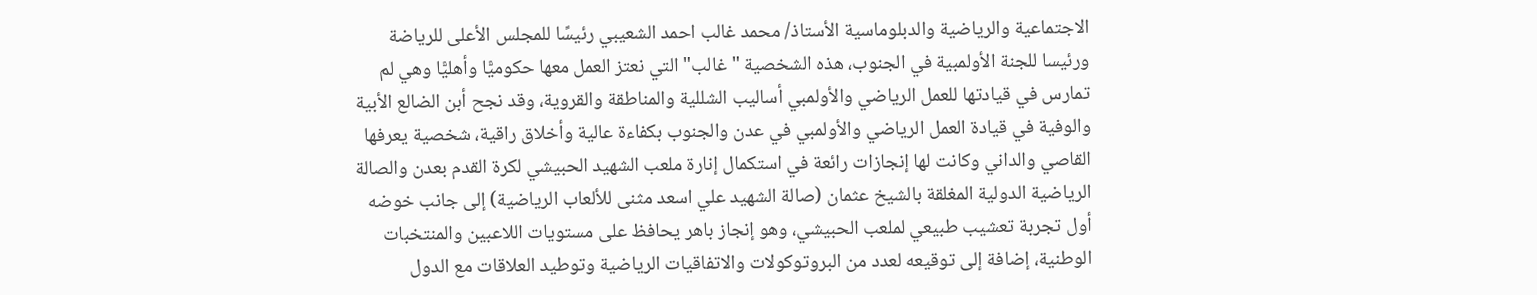الاجتماعية والرياضية والدبلوماسية الأستاذ/ محمد غالب احمد الشعيبي رئيسًا للمجلس الأعلى للرياضة ورئيسا للجنة الأولمبية في الجنوب، هذه الشخصية "غالب" التي نعتز العمل معها حكوميًّا وأهليًّا وهي لم تمارس في قيادتها للعمل الرياضي والأولمبي أساليب الشللية والمناطقة والقروية، وقد نجح أبن الضالع الأبية والوفية في قيادة العمل الرياضي والأولمبي في عدن والجنوب بكفاءة عالية وأخلاق راقية، شخصية يعرفها القاصي والداني وكانت لها إنجازات رائعة في استكمال إنارة ملعب الشهيد الحبيشي لكرة القدم بعدن والصالة الرياضية الدولية المغلقة بالشيخ عثمان (صالة الشهيد علي اسعد مثنى للألعاب الرياضية) إلى جانب خوضه أول تجربة تعشيب طبيعي لملعب الحبيشي، وهو إنجاز باهر يحافظ على مستويات اللاعبين والمنتخبات الوطنية، إضافة إلى توقيعه لعدد من البروتوكولات والاتفاقيات الرياضية وتوطيد العلاقات مع الدول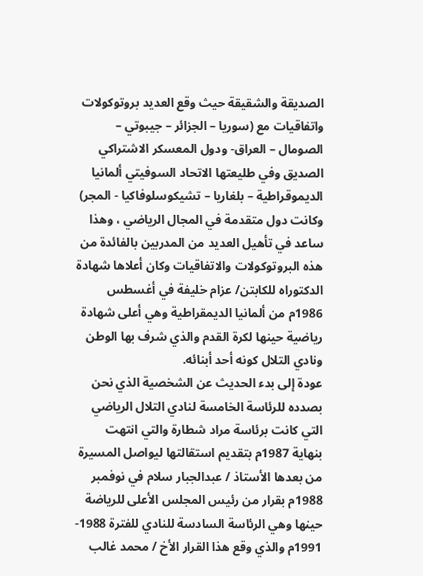الصديقة والشقيقة حيث وقع العديد بروتوكولات واتفاقيات مع (سوريا – الجزائر – جيبوتي – الصومال – العراق- ودول المعسكر الاشتراكي الصديق وفي طليعتها الاتحاد السوفيتي ألمانيا الديموقراطية – بلغاريا – تشيكوسلوفاكيا - المجر) وكانت دول متقدمة في المجال الرياضي ، وهذا ساعد في تأهيل العديد من المدربين بالفائدة من هذه البروتوكولات والاتفاقيات وكان أعلاها شهادة الدكتوراه للكابتن/ عزام خليفة في أغسطس 1986م من ألمانيا الديمقراطية وهي أعلى شهادة رياضية حينها لكرة القدم والذي شرف بها الوطن ونادي التلال كونه أحد أبنائه.
عودة إلى بدء الحديث عن الشخصية الذي نحن بصدده للرئاسة الخامسة لنادي التلال الرياضي التي كانت برئاسة مراد شطارة والتي انتهت بنهاية 1987م بتقديم استقالتها ليواصل المسيرة من بعدها الأستاذ / عبدالجبار سلام في نوفمبر 1988م بقرار من رئيس المجلس الأعلى للرياضة حينها وهي الرئاسة السادسة للنادي للفترة 1988- 1991م والذي وقع هذا القرار الأخ / محمد غالب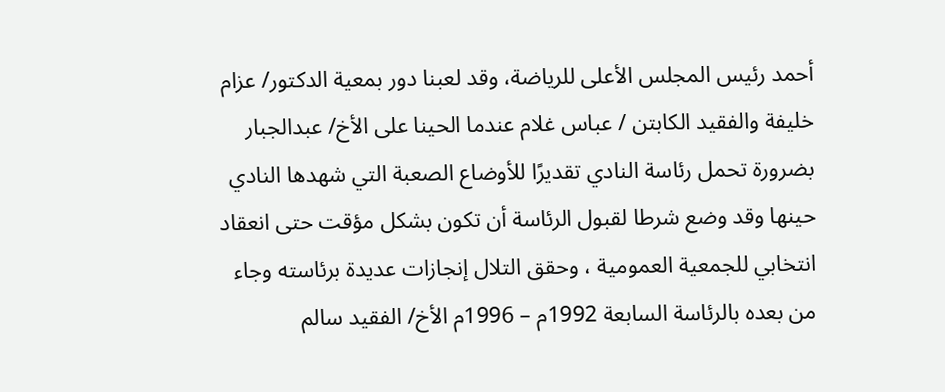أحمد رئيس المجلس الأعلى للرياضة، وقد لعبنا دور بمعية الدكتور/ عزام خليفة والفقيد الكابتن / عباس غلام عندما الحينا على الأخ/ عبدالجبار بضرورة تحمل رئاسة النادي تقديرًا للأوضاع الصعبة التي شهدها النادي حينها وقد وضع شرطا لقبول الرئاسة أن تكون بشكل مؤقت حتى انعقاد انتخابي للجمعية العمومية ، وحقق التلال إنجازات عديدة برئاسته وجاء من بعده بالرئاسة السابعة 1992م – 1996م الأخ/ الفقيد سالم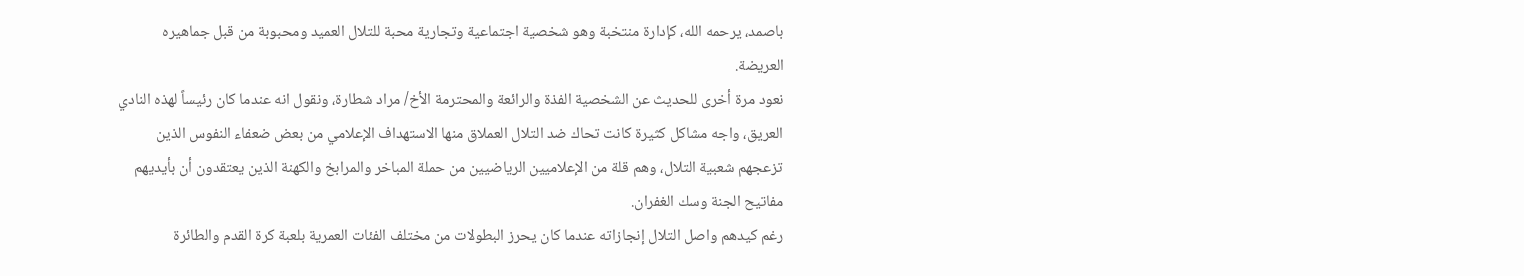باصمد، يرحمه الله، كإدارة منتخبة وهو شخصية اجتماعية وتجارية محبة للتلال العميد ومحبوبة من قبل جماهيره العريضة.
نعود مرة أخرى للحديث عن الشخصية الفذة والرائعة والمحترمة الأخ/ مراد شطارة، ونقول انه عندما كان رئيساً لهذه النادي العريق، واجه مشاكل كثيرة كانت تحاك ضد التلال العملاق منها الاستهداف الإعلامي من بعض ضعفاء النفوس الذين تزعجهم شعبية التلال، وهم قلة من الإعلاميين الرياضيين من حملة المباخر والمرابخ والكهنة الذين يعتقدون أن بأيديهم مفاتيح الجنة وسك الغفران.
رغم كيدهم واصل التلال إنجازاته عندما كان يحرز البطولات من مختلف الفئات العمرية بلعبة كرة القدم والطائرة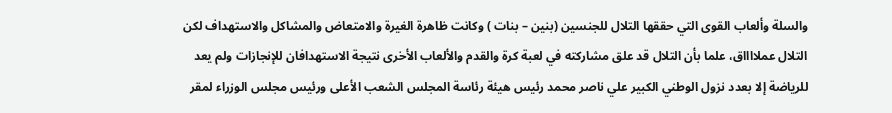والسلة وألعاب القوى التي حققها التلال للجنسين (بنين – بنات ) وكانت ظاهرة الغيرة والامتعاض والمشاكل والاستهداف لكن التلال عملااااق، علما بأن التلال قد علق مشاركته في لعبة كرة والقدم والألعاب الأخرى نتيجة الاستهدافان للإنجازات ولم يعد للرياضة إلا بعدد نزول الوطني الكبير علي ناصر محمد رئيس هيئة رئاسة المجلس الشعب الأعلى ورئيس مجلس الوزراء لمقر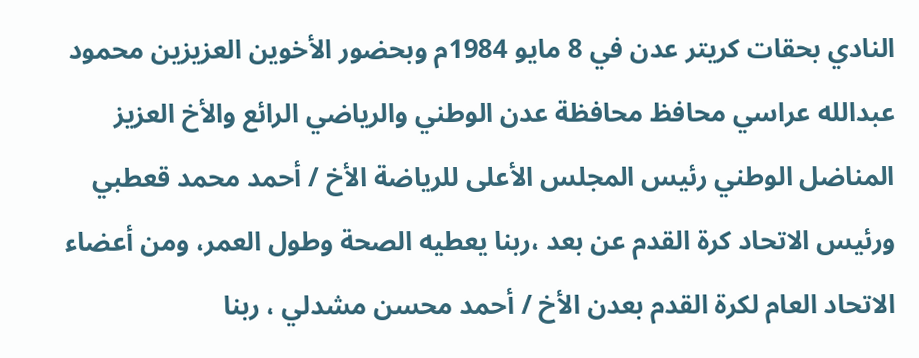النادي بحقات كريتر عدن في 8 مايو 1984م وبحضور الأخوين العزيزين محمود عبدالله عراسي محافظ محافظة عدن الوطني والرياضي الرائع والأخ العزيز المناضل الوطني رئيس المجلس الأعلى للرياضة الأخ / أحمد محمد قعطبي ورئيس الاتحاد كرة القدم عن بعد ،ربنا يعطيه الصحة وطول العمر، ومن أعضاء الاتحاد العام لكرة القدم بعدن الأخ / أحمد محسن مشدلي ، ربنا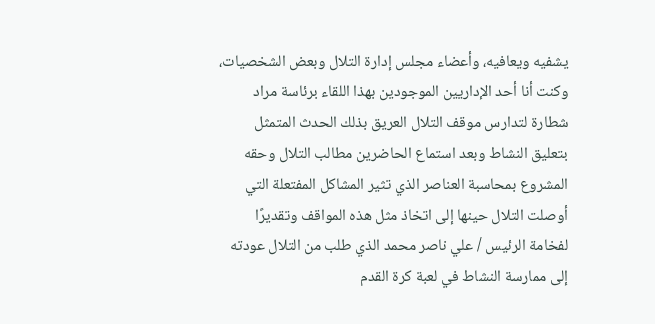يشفيه ويعافيه، وأعضاء مجلس إدارة التلال وبعض الشخصيات، وكنت أنا أحد الإداريين الموجودين بهذا اللقاء برئاسة مراد شطارة لتدارس موقف التلال العريق بذلك الحدث المتمثل بتعليق النشاط وبعد استماع الحاضرين مطالب التلال وحقه المشروع بمحاسبة العناصر الذي تثير المشاكل المفتعلة التي أوصلت التلال حينها إلى اتخاذ مثل هذه المواقف وتقديرًا لفخامة الرئيس / علي ناصر محمد الذي طلب من التلال عودته إلى ممارسة النشاط في لعبة كرة القدم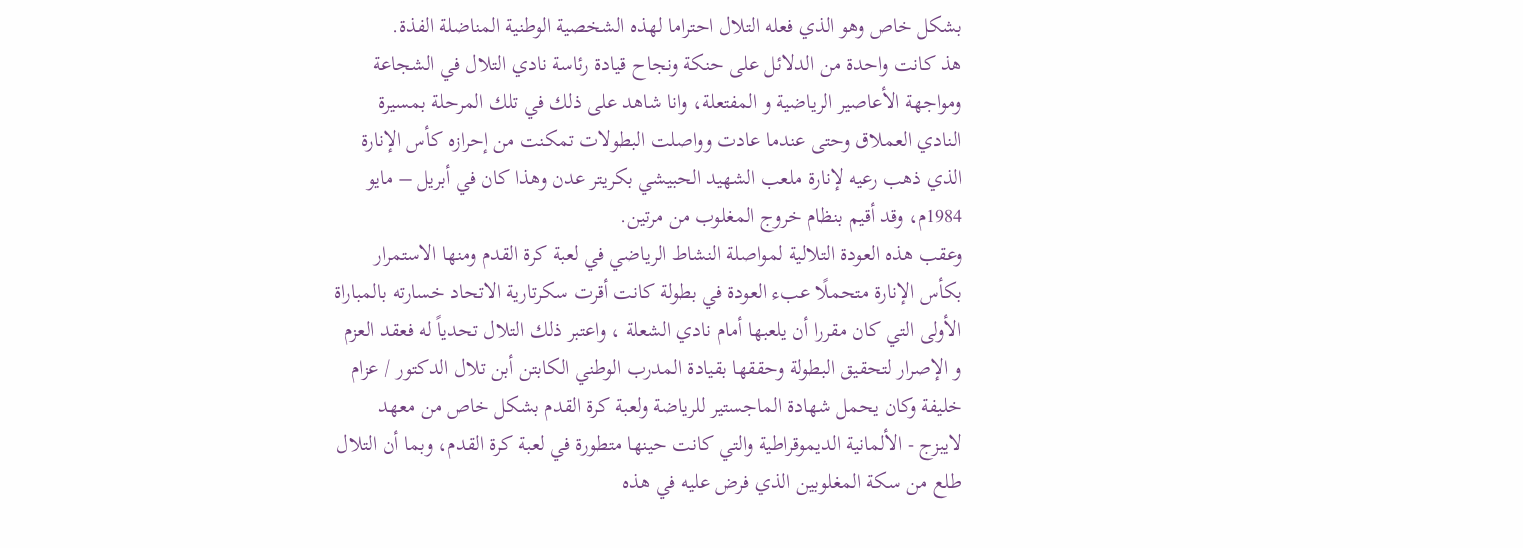بشكل خاص وهو الذي فعله التلال احتراما لهذه الشخصية الوطنية المناضلة الفذة.
هذ كانت واحدة من الدلائل على حنكة ونجاح قيادة رئاسة نادي التلال في الشجاعة ومواجهة الأعاصير الرياضية و المفتعلة، وانا شاهد على ذلك في تلك المرحلة بمسيرة النادي العملاق وحتى عندما عادت وواصلت البطولات تمكنت من إحرازه كأس الإنارة الذي ذهب رعيه لإنارة ملعب الشهيد الحبيشي بكريتر عدن وهذا كان في أبريل – مايو 1984م، وقد أقيم بنظام خروج المغلوب من مرتين.
وعقب هذه العودة التلالية لمواصلة النشاط الرياضي في لعبة كرة القدم ومنها الاستمرار بكأس الإنارة متحملًا عبء العودة في بطولة كانت أقرت سكرتارية الاتحاد خسارته بالمباراة الأولى التي كان مقررا أن يلعبها أمام نادي الشعلة ، واعتبر ذلك التلال تحدياً له فعقد العزم و الإصرار لتحقيق البطولة وحققها بقيادة المدرب الوطني الكابتن أبن تلال الدكتور / عزام خليفة وكان يحمل شهادة الماجستير للرياضة ولعبة كرة القدم بشكل خاص من معهد لايبزج - الألمانية الديموقراطية والتي كانت حينها متطورة في لعبة كرة القدم، وبما أن التلال طلع من سكة المغلوبين الذي فرض عليه في هذه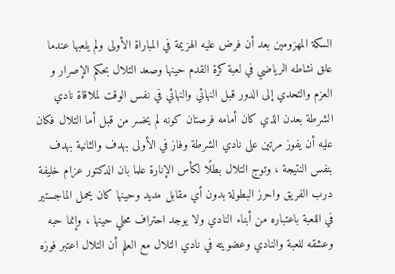السكة المهزومين بعد أن فرض عليه الهزيمة في المباراة الأولى ولم يلعبها عندما علق نشاطه الرياضي في لعبة كرة القدم حينها وصعد التلال بحكم الإصرار و العزم والتحدي إلى الدور قبل النهائي والنهائي في نفس الوقت لملاقاة نادي الشرطة بعدن الذي كان أمامه فرصتان كونه لم يخسر من قبل أما التلال فكان عليه أن يفوز مرتين على نادي الشرطة وفاز في الأولى بهدف والثانية بهدف بنفس النتيجة ، وتوج التلال بطلًا لكأس الإنارة علما بان الدكتور عزام خليفة درب الفريق واحرز البطولة بدون أي مقابل مديد وحينها كان يحمل الماجستير في اللعبة باعتباره من أبناء النادي ولا يوجد احتراف محلي حينها ، وإنما حبه وعشقه للعبة والنادي وعضويته في نادي التلال مع العلم أن التلال اعتبر فوزه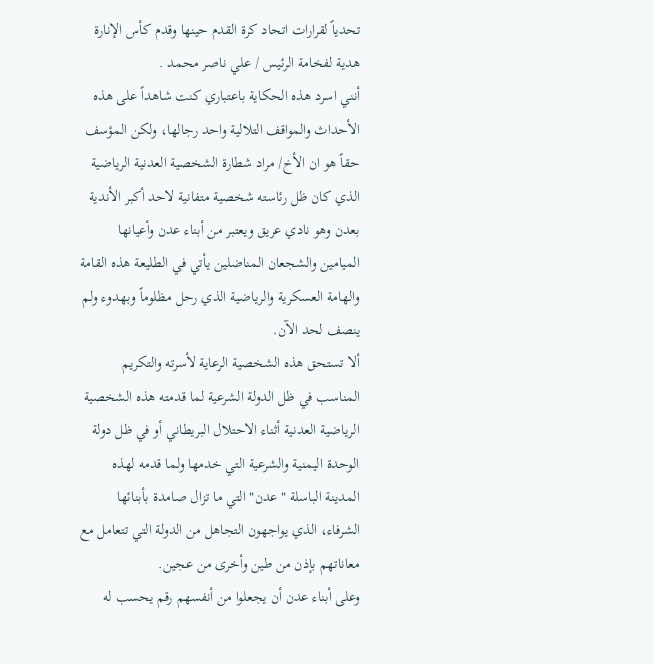تحدياً لقرارات اتحاد كرة القدم حينها وقدم كأس الإنارة هدية لفخامة الرئيس / علي ناصر محمد .
أنني اسرد هذه الحكاية باعتباري كنت شاهداً على هذه الأحداث والمواقف التلالية واحد رجالها، ولكن المؤسف حقاً هو ان الأخ/ مراد شطارة الشخصية العدنية الرياضية الذي كان ظل رئاسته شخصية متفانية لاحد أكبر الأندية بعدن وهو نادي عريق ويعتبر من أبناء عدن وأعيانها الميامين والشجعان المناضلين يأتي في الطليعة هذه القامة والهامة العسكرية والرياضية الذي رحل مظلوماً وبهدوء ولم ينصف لحد الآن.
ألا تستحق هذه الشخصية الرعاية لأسرته والتكريم المناسب في ظل الدولة الشرعية لما قدمته هذه الشخصية الرياضية العدنية أثناء الاحتلال البريطاني أو في ظل دولة الوحدة اليمنية والشرعية التي خدمها ولما قدمه لهذه المدينة الباسلة "عدن" التي ما تزال صامدة بأبنائها الشرفاء، الذي يواجهون التجاهل من الدولة التي تتعامل مع معاناتهم بإذن من طين وأخرى من عجين.
وعلى أبناء عدن أن يجعلوا من أنفسهم رقم يحسب له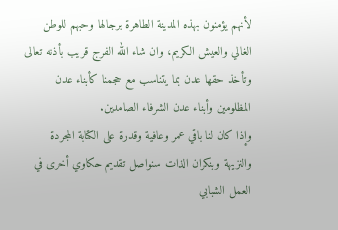لأنهم يؤمنون بهذه المدينة الطاهرة برجالها وحبهم للوطن الغالي والعيش الكريم، وان شاء الله الفرج قريب بأذنه تعالى وتأخذ حقها عدن بما يتناسب مع حجمنا كأبناء عدن المظلومين وأبناء عدن الشرفاء الصامدين.
وإذا كان لنا باقي عمر وعافية وقدرة على الكتابة المجردة والنزيهة وبنكران الذات سنواصل تقديم حكاوي أخرى في العمل الشبابي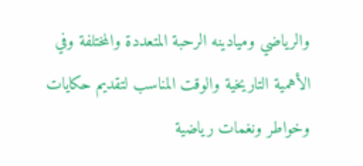والرياضي وميادينه الرحبة المتعددة والمختلفة وفي الأهمية التاريخية والوقت المناسب لتقديم حكايات وخواطر ونغمات رياضية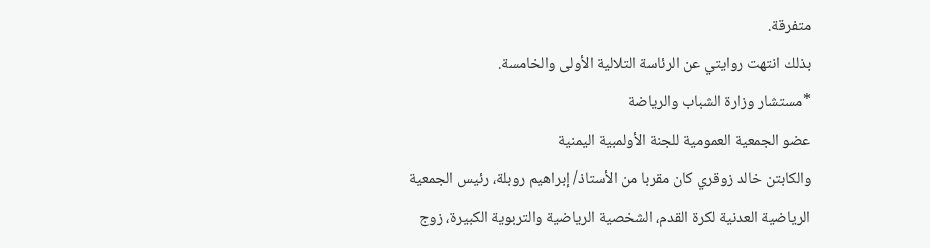متفرقة.
بذلك انتهت روايتي عن الرئاسة التلالية الأولى والخامسة.
*مستشار وزارة الشباب والرياضة
عضو الجمعية العمومية للجنة الأولمبية اليمنية
والكابتن خالد زوقري كان مقربا من الأستاذ/ إبراهيم روبلة، رئيس الجمعية الرياضية العدنية لكرة القدم، الشخصية الرياضية والتربوية الكبيرة، زوج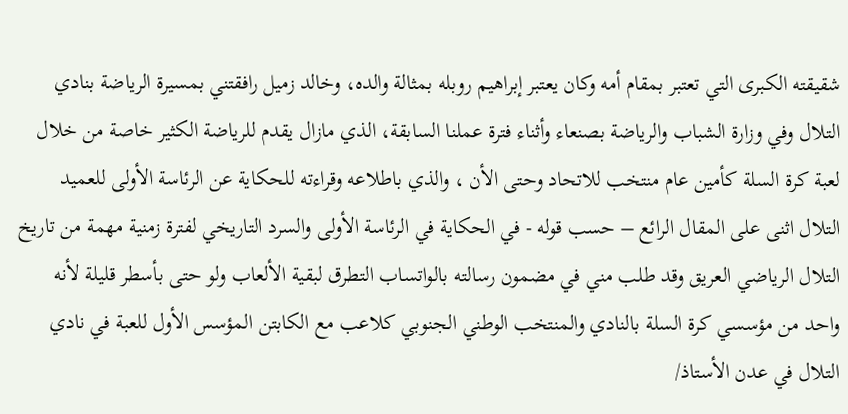شقيقته الكبرى التي تعتبر بمقام أمه وكان يعتبر إبراهيم روبله بمثالة والده، وخالد زميل رافقتني بمسيرة الرياضة بنادي التلال وفي وزارة الشباب والرياضة بصنعاء وأثناء فترة عملنا السابقة، الذي مازال يقدم للرياضة الكثير خاصة من خلال لعبة كرة السلة كأمين عام منتخب للاتحاد وحتى الأن ، والذي باطلاعه وقراءته للحكاية عن الرئاسة الأولى للعميد التلال اثنى على المقال الرائع – حسب قوله - في الحكاية في الرئاسة الأولى والسرد التاريخي لفترة زمنية مهمة من تاريخ التلال الرياضي العريق وقد طلب مني في مضمون رسالته بالواتساب التطرق لبقية الألعاب ولو حتى بأسطر قليلة لأنه واحد من مؤسسي كرة السلة بالنادي والمنتخب الوطني الجنوبي كلاعب مع الكابتن المؤسس الأول للعبة في نادي التلال في عدن الأستاذ/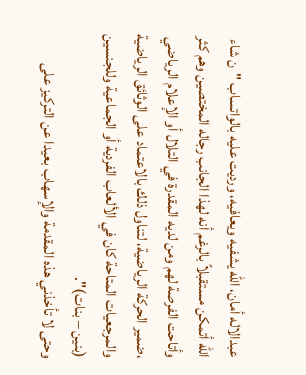عبدالاله أمان، الله يشفيه ويعافيه، ورديت عليه بالواتساب "ن شاء الله أتمكن مستقبلاً بالرغم أنه لهذا الجانب رجاله المختصين وهم كثر وأتاحت الفرصة لهم ومن لديه المقدرة في التلال أو الإعلام الرياضي ،ضمير الحركة الرياضية، لتناول ذلك بالاعتماد على الوثائق الرياضية والمرجعيات المتاحة كان في الألعاب الفردية أو الجماعية وللجنسين (بنين – بنات)".
وحتى لا تأخذني هذه المقدمة والإسهاب بعيدا عن التركيز على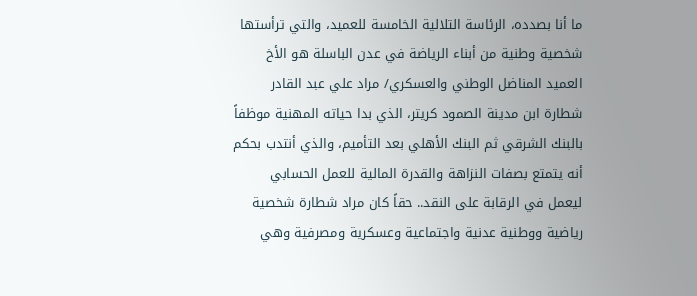ما أنا بصدده، الرئاسة التلالية الخامسة للعميد، والتي ترأستها شخصية وطنية من أبناء الرياضة في عدن الباسلة هو الأخ العميد المناضل الوطني والعسكري/ مراد علي عبد القادر شطارة ابن مدينة الصمود كريتر، الذي بدا حياته المهنية موظفاً بالبنك الشرقي ثم البنك الأهلي بعد التأميم، والذي أنتدب بحكم أنه يتمتع بصفات النزاهة والقدرة المالية للعمل الحسابي ليعمل في الرقابة على النقد.. حقاً كان مراد شطارة شخصية رياضية ووطنية عدنية واجتماعية وعسكرية ومصرفية وهي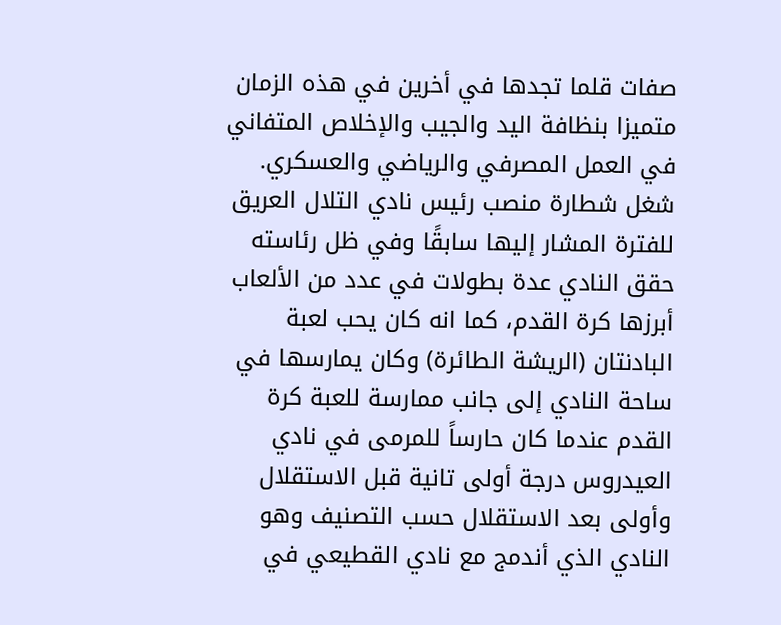صفات قلما تجدها في أخرين في هذه الزمان متميزا بنظافة اليد والجيب والإخلاص المتفاني في العمل المصرفي والرياضي والعسكري.
شغل شطارة منصب رئيس نادي التلال العريق للفترة المشار إليها سابقًا وفي ظل رئاسته حقق النادي عدة بطولات في عدد من الألعاب أبرزها كرة القدم، كما انه كان يحب لعبة البادنتان (الريشة الطائرة) وكان يمارسها في ساحة النادي إلى جانب ممارسة للعبة كرة القدم عندما كان حارساً للمرمى في نادي العيدروس درجة أولى تانية قبل الاستقلال وأولى بعد الاستقلال حسب التصنيف وهو النادي الذي أندمج مع نادي القطيعي في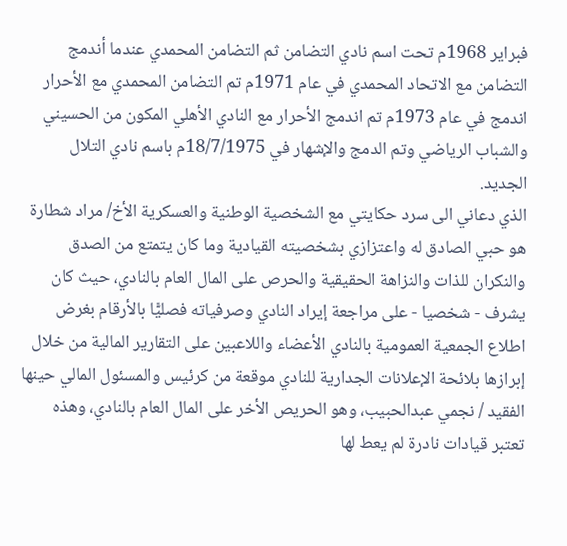فبراير 1968م تحت اسم نادي التضامن ثم التضامن المحمدي عندما أندمج التضامن مع الاتحاد المحمدي في عام 1971م تم التضامن المحمدي مع الأحرار اندمج في عام 1973م تم اندمج الأحرار مع النادي الأهلي المكون من الحسيني والشباب الرياضي وتم الدمج والإشهار في 18/7/1975م باسم نادي التلال الجديد.
الذي دعاني الى سرد حكايتي مع الشخصية الوطنية والعسكرية الأخ/ مراد شطارة هو حبي الصادق له واعتزازي بشخصيته القيادية وما كان يتمتع من الصدق والنكران للذات والنزاهة الحقيقية والحرص على المال العام بالنادي، حيث كان يشرف - شخصيا - على مراجعة إيراد النادي وصرفياته فصليًّا بالأرقام بغرض اطلاع الجمعية العمومية بالنادي الأعضاء واللاعبين على التقارير المالية من خلال إبرازها بلائحة الإعلانات الجدارية للنادي موقعة من كرئيس والمسئول المالي حينها الفقيد / نجمي عبدالحبيب، وهو الحريص الأخر على المال العام بالنادي، وهذه تعتبر قيادات نادرة لم يعط لها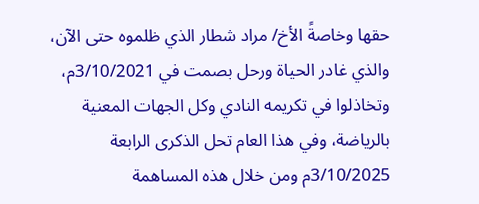حقها وخاصةً الأخ/ مراد شطار الذي ظلموه حتى الآن، والذي غادر الحياة ورحل بصمت في 3/10/2021م، وتخاذلوا في تكريمه النادي وكل الجهات المعنية بالرياضة، وفي هذا العام تحل الذكرى الرابعة 3/10/2025م ومن خلال هذه المساهمة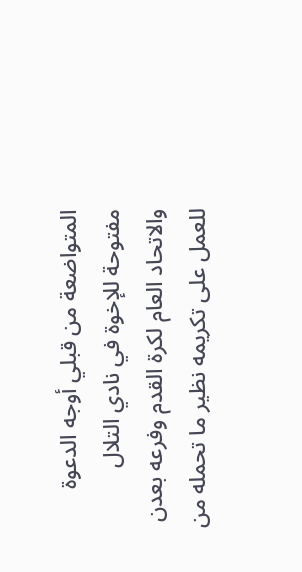المتواضعة من قبلي أوجه الدعوة مفتوحة للإخوة في نادي التلال والاتحاد العام لكرة القدم وفرعه بعدن للعمل على تكريمه نظير ما تحمله من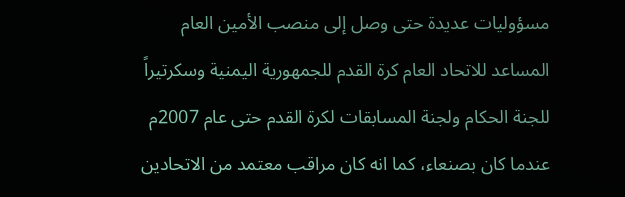مسؤوليات عديدة حتى وصل إلى منصب الأمين العام المساعد للاتحاد العام كرة القدم للجمهورية اليمنية وسكرتيراً للجنة الحكام ولجنة المسابقات لكرة القدم حتى عام 2007م عندما كان بصنعاء، كما انه كان مراقب معتمد من الاتحادين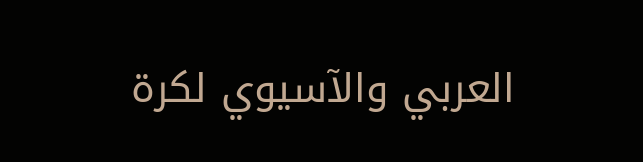العربي والآسيوي لكرة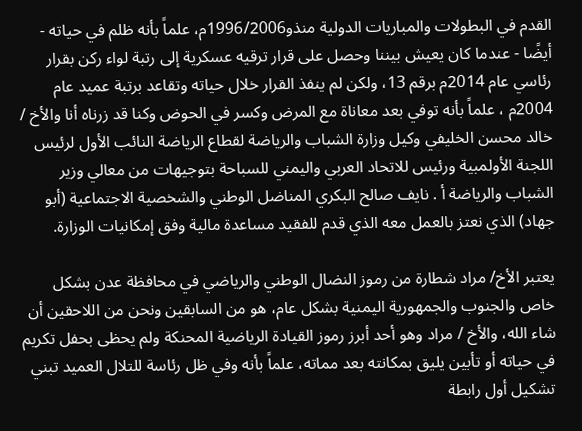القدم في البطولات والمباريات الدولية منذو1996/2006م، علماً بأنه ظلم في حياته - أيضًا - عندما كان يعيش بيننا وحصل على قرار ترقيه عسكرية إلى رتبة لواء ركن بقرار رئاسي عام 2014م برقم 13، ولكن لم ينفذ القرار خلال حياته وتقاعد برتبة عميد عام 2004م ، علماً بأنه توفي بعد معاناة مع المرض وكسر في الحوض وكنا قد زرناه أنا والأخ / خالد محسن الخليفي وكيل وزارة الشباب والرياضة لقطاع الرياضة النائب الأول لرئيس اللجنة الأولمبية ورئيس للاتحاد العربي واليمني للسباحة بتوجيهات من معالي وزير الشباب والرياضة أ . نايف صالح البكري المناضل الوطني والشخصية الاجتماعية (أبو جهاد) الذي نعتز بالعمل معه الذي قدم للفقيد مساعدة مالية وفق إمكانيات الوزارة.

يعتبر الأخ/ مراد شطارة من رموز النضال الوطني والرياضي في محافظة عدن بشكل خاص والجنوب والجمهورية اليمنية بشكل عام، هو من السابقين ونحن من اللاحقين أن شاء الله، والأخ / مراد وهو أحد أبرز رموز القيادة الرياضية المحنكة ولم يحظى بحفل تكريم في حياته أو تأبين يليق بمكانته بعد مماته، علماً بأنه وفي ظل رئاسة للتلال العميد تبني تشكيل أول رابطة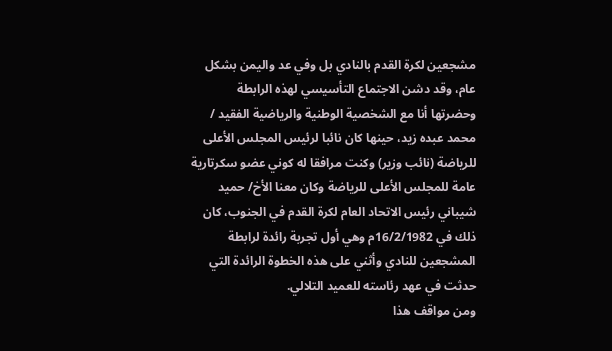مشجعين لكرة القدم بالنادي بل وفي عد واليمن بشكل عام، وقد دشن الاجتماع التأسيسي لهذه الرابطة وحضرتها أنا مع الشخصية الوطنية والرياضية الفقيد / محمد عبده زيد، حينها كان نائبا لرئيس المجلس الأعلى للرياضة (نائب وزير) وكنت مرافقا له كوني عضو سكرتارية عامة للمجلس الأعلى للرياضة وكان معنا الأخ/ حميد شيباني رئيس الاتحاد العام لكرة القدم في الجنوب، كان ذلك في 16/2/1982م وهي أول تجربة رائدة لرابطة المشجعين للنادي وأثني على هذه الخطوة الرائدة التي حدثت في عهد رئاسته للعميد التلالي.
ومن مواقف هذا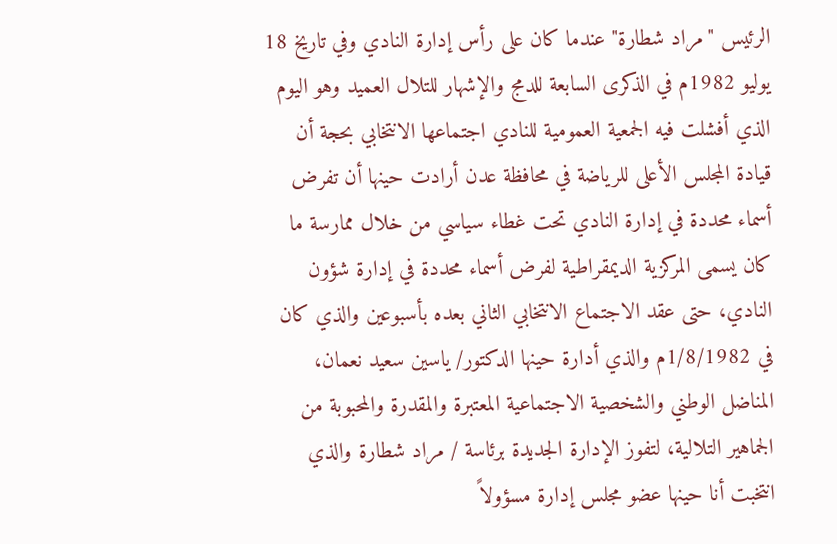الرئيس "مراد شطارة" عندما كان على رأس إدارة النادي وفي تاريخ 18 يوليو 1982م في الذكرى السابعة للدمج والإشهار للتلال العميد وهو اليوم الذي أفشلت فيه الجمعية العمومية للنادي اجتماعها الانتخابي بحجة أن قيادة المجلس الأعلى للرياضة في محافظة عدن أرادت حينها أن تفرض أسماء محددة في إدارة النادي تحت غطاء سياسي من خلال ممارسة ما كان يسمى المركزية الديمقراطية لفرض أسماء محددة في إدارة شؤون النادي، حتى عقد الاجتماع الانتخابي الثاني بعده بأسبوعين والذي كان في 1/8/1982م والذي أدارة حينها الدكتور/ ياسين سعيد نعمان، المناضل الوطني والشخصية الاجتماعية المعتبرة والمقدرة والمحبوبة من الجماهير التلالية، لتفوز الإدارة الجديدة برئاسة / مراد شطارة والذي انتخبت أنا حينها عضو مجلس إدارة مسؤولاً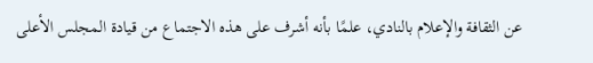عن الثقافة والإعلام بالنادي، علمًا بأنه أشرف على هذه الاجتماع من قيادة المجلس الأعلى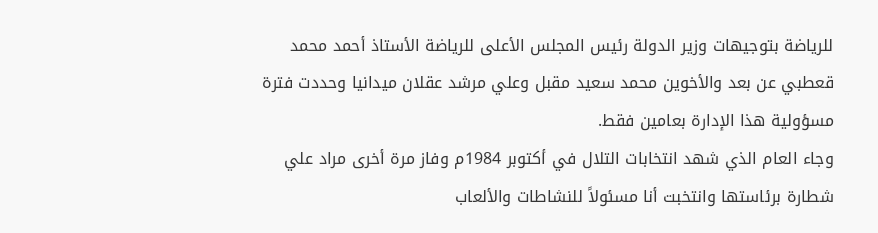للرياضة بتوجيهات وزير الدولة رئيس المجلس الأعلى للرياضة الأستاذ أحمد محمد قعطبي عن بعد والأخوين محمد سعيد مقبل وعلي مرشد عقلان ميدانيا وحددت فترة مسؤولية هذا الإدارة بعامين فقط.
وجاء العام الذي شهد انتخابات التلال في أكتوبر 1984م وفاز مرة أخرى مراد علي شطارة برئاستها وانتخبت أنا مسئولاً للنشاطات والألعاب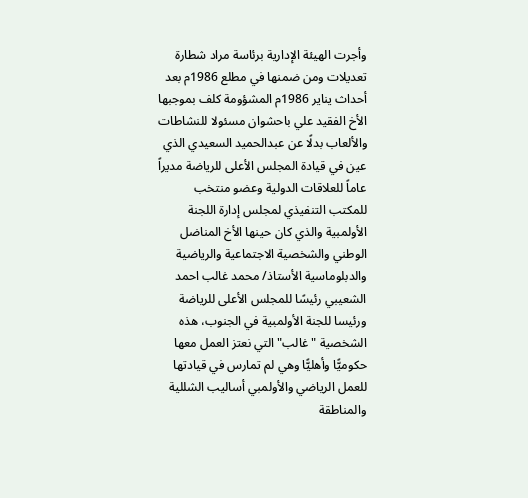وأجرت الهيئة الإدارية برئاسة مراد شطارة تعديلات ومن ضمنها في مطلع 1986م بعد أحداث يناير 1986م المشؤومة كلف بموجبها الأخ الفقيد علي باحشوان مسئولا للنشاطات والألعاب بدلًا عن عبدالحميد السعيدي الذي عين في قيادة المجلس الأعلى للرياضة مديراً عاماً للعلاقات الدولية وعضو منتخب للمكتب التنفيذي لمجلس إدارة اللجنة الأولمبية والذي كان حينها الأخ المناضل الوطني والشخصية الاجتماعية والرياضية والدبلوماسية الأستاذ/ محمد غالب احمد الشعيبي رئيسًا للمجلس الأعلى للرياضة ورئيسا للجنة الأولمبية في الجنوب، هذه الشخصية "غالب" التي نعتز العمل معها حكوميًّا وأهليًّا وهي لم تمارس في قيادتها للعمل الرياضي والأولمبي أساليب الشللية والمناطقة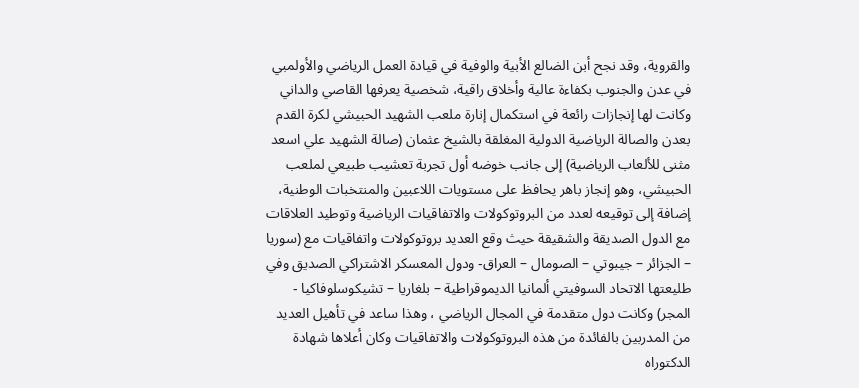والقروية، وقد نجح أبن الضالع الأبية والوفية في قيادة العمل الرياضي والأولمبي في عدن والجنوب بكفاءة عالية وأخلاق راقية، شخصية يعرفها القاصي والداني وكانت لها إنجازات رائعة في استكمال إنارة ملعب الشهيد الحبيشي لكرة القدم بعدن والصالة الرياضية الدولية المغلقة بالشيخ عثمان (صالة الشهيد علي اسعد مثنى للألعاب الرياضية) إلى جانب خوضه أول تجربة تعشيب طبيعي لملعب الحبيشي، وهو إنجاز باهر يحافظ على مستويات اللاعبين والمنتخبات الوطنية، إضافة إلى توقيعه لعدد من البروتوكولات والاتفاقيات الرياضية وتوطيد العلاقات مع الدول الصديقة والشقيقة حيث وقع العديد بروتوكولات واتفاقيات مع (سوريا – الجزائر – جيبوتي – الصومال – العراق- ودول المعسكر الاشتراكي الصديق وفي طليعتها الاتحاد السوفيتي ألمانيا الديموقراطية – بلغاريا – تشيكوسلوفاكيا - المجر) وكانت دول متقدمة في المجال الرياضي ، وهذا ساعد في تأهيل العديد من المدربين بالفائدة من هذه البروتوكولات والاتفاقيات وكان أعلاها شهادة الدكتوراه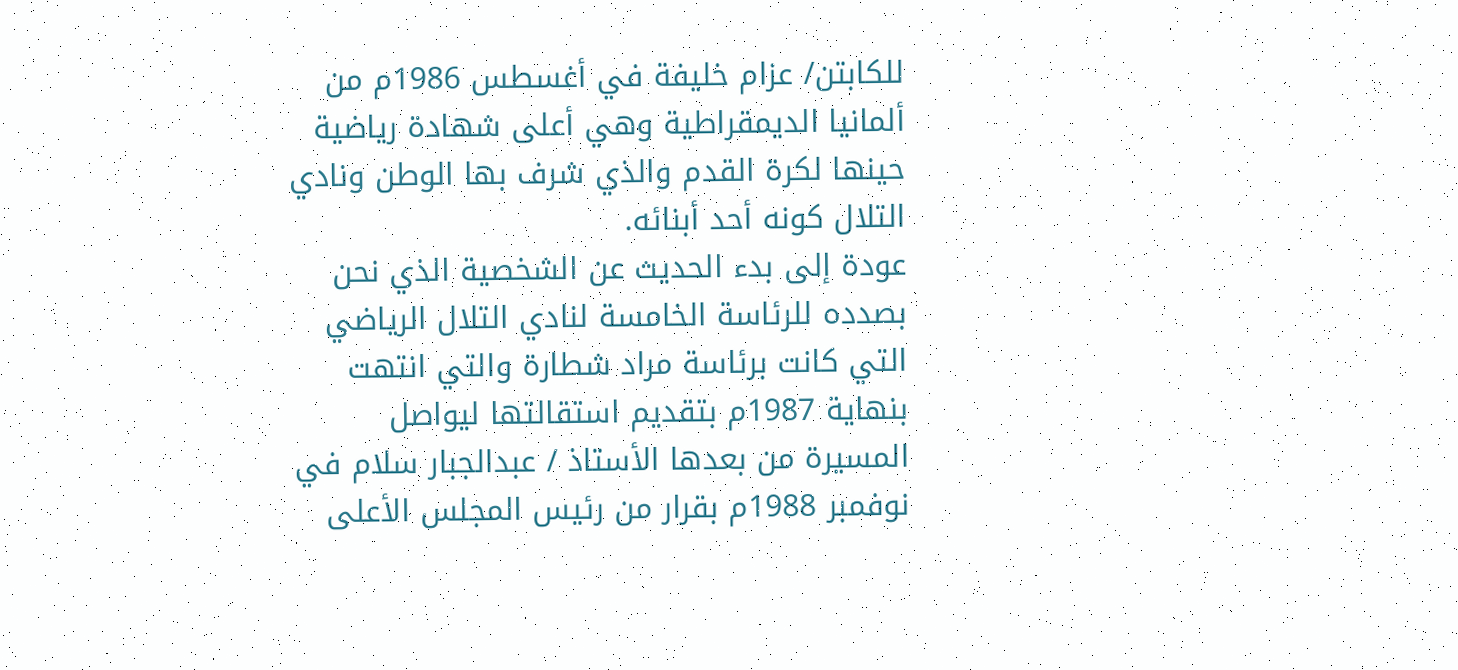للكابتن/ عزام خليفة في أغسطس 1986م من ألمانيا الديمقراطية وهي أعلى شهادة رياضية حينها لكرة القدم والذي شرف بها الوطن ونادي التلال كونه أحد أبنائه.
عودة إلى بدء الحديث عن الشخصية الذي نحن بصدده للرئاسة الخامسة لنادي التلال الرياضي التي كانت برئاسة مراد شطارة والتي انتهت بنهاية 1987م بتقديم استقالتها ليواصل المسيرة من بعدها الأستاذ / عبدالجبار سلام في نوفمبر 1988م بقرار من رئيس المجلس الأعلى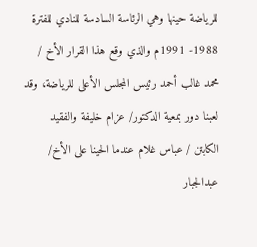للرياضة حينها وهي الرئاسة السادسة للنادي للفترة 1988- 1991م والذي وقع هذا القرار الأخ / محمد غالب أحمد رئيس المجلس الأعلى للرياضة، وقد لعبنا دور بمعية الدكتور/ عزام خليفة والفقيد الكابتن / عباس غلام عندما الحينا على الأخ/ عبدالجبار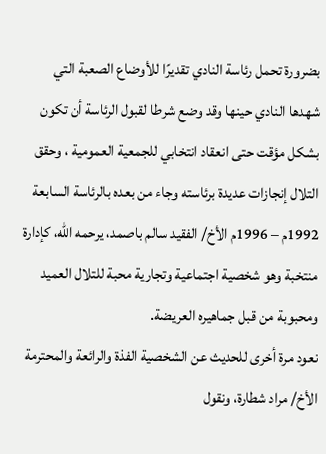بضرورة تحمل رئاسة النادي تقديرًا للأوضاع الصعبة التي شهدها النادي حينها وقد وضع شرطا لقبول الرئاسة أن تكون بشكل مؤقت حتى انعقاد انتخابي للجمعية العمومية ، وحقق التلال إنجازات عديدة برئاسته وجاء من بعده بالرئاسة السابعة 1992م – 1996م الأخ/ الفقيد سالم باصمد، يرحمه الله، كإدارة منتخبة وهو شخصية اجتماعية وتجارية محبة للتلال العميد ومحبوبة من قبل جماهيره العريضة.
نعود مرة أخرى للحديث عن الشخصية الفذة والرائعة والمحترمة الأخ/ مراد شطارة، ونقول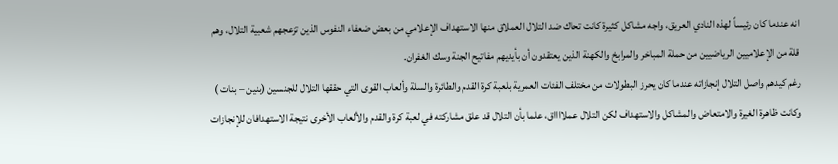انه عندما كان رئيساً لهذه النادي العريق، واجه مشاكل كثيرة كانت تحاك ضد التلال العملاق منها الاستهداف الإعلامي من بعض ضعفاء النفوس الذين تزعجهم شعبية التلال، وهم قلة من الإعلاميين الرياضيين من حملة المباخر والمرابخ والكهنة الذين يعتقدون أن بأيديهم مفاتيح الجنة وسك الغفران.
رغم كيدهم واصل التلال إنجازاته عندما كان يحرز البطولات من مختلف الفئات العمرية بلعبة كرة القدم والطائرة والسلة وألعاب القوى التي حققها التلال للجنسين (بنين – بنات ) وكانت ظاهرة الغيرة والامتعاض والمشاكل والاستهداف لكن التلال عملااااق، علما بأن التلال قد علق مشاركته في لعبة كرة والقدم والألعاب الأخرى نتيجة الاستهدافان للإنجازات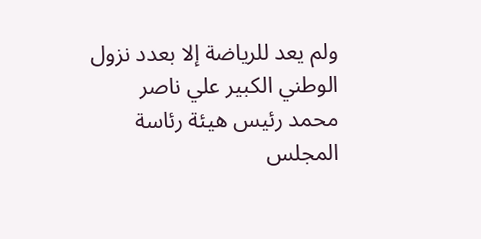ولم يعد للرياضة إلا بعدد نزول الوطني الكبير علي ناصر محمد رئيس هيئة رئاسة المجلس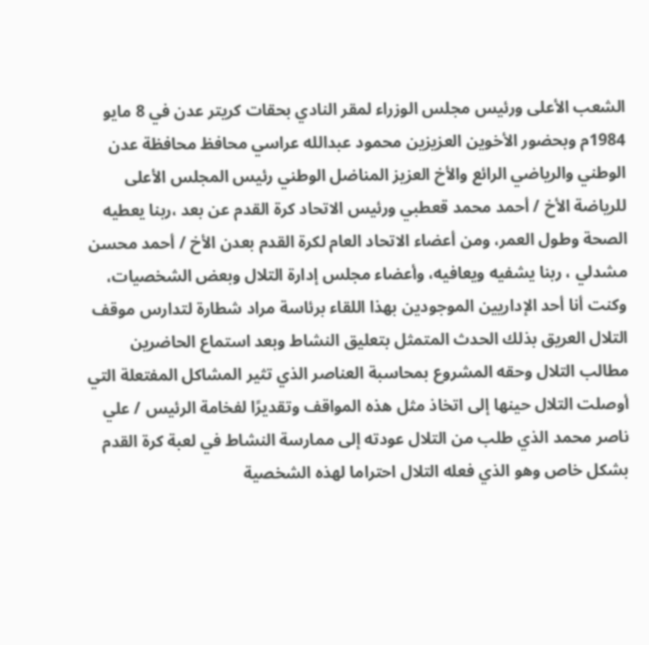الشعب الأعلى ورئيس مجلس الوزراء لمقر النادي بحقات كريتر عدن في 8 مايو 1984م وبحضور الأخوين العزيزين محمود عبدالله عراسي محافظ محافظة عدن الوطني والرياضي الرائع والأخ العزيز المناضل الوطني رئيس المجلس الأعلى للرياضة الأخ / أحمد محمد قعطبي ورئيس الاتحاد كرة القدم عن بعد ،ربنا يعطيه الصحة وطول العمر، ومن أعضاء الاتحاد العام لكرة القدم بعدن الأخ / أحمد محسن مشدلي ، ربنا يشفيه ويعافيه، وأعضاء مجلس إدارة التلال وبعض الشخصيات، وكنت أنا أحد الإداريين الموجودين بهذا اللقاء برئاسة مراد شطارة لتدارس موقف التلال العريق بذلك الحدث المتمثل بتعليق النشاط وبعد استماع الحاضرين مطالب التلال وحقه المشروع بمحاسبة العناصر الذي تثير المشاكل المفتعلة التي أوصلت التلال حينها إلى اتخاذ مثل هذه المواقف وتقديرًا لفخامة الرئيس / علي ناصر محمد الذي طلب من التلال عودته إلى ممارسة النشاط في لعبة كرة القدم بشكل خاص وهو الذي فعله التلال احتراما لهذه الشخصية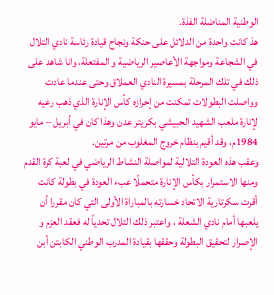الوطنية المناضلة الفذة.
هذ كانت واحدة من الدلائل على حنكة ونجاح قيادة رئاسة نادي التلال في الشجاعة ومواجهة الأعاصير الرياضية و المفتعلة، وانا شاهد على ذلك في تلك المرحلة بمسيرة النادي العملاق وحتى عندما عادت وواصلت البطولات تمكنت من إحرازه كأس الإنارة الذي ذهب رعيه لإنارة ملعب الشهيد الحبيشي بكريتر عدن وهذا كان في أبريل – مايو 1984م، وقد أقيم بنظام خروج المغلوب من مرتين.
وعقب هذه العودة التلالية لمواصلة النشاط الرياضي في لعبة كرة القدم ومنها الاستمرار بكأس الإنارة متحملًا عبء العودة في بطولة كانت أقرت سكرتارية الاتحاد خسارته بالمباراة الأولى التي كان مقررا أن يلعبها أمام نادي الشعلة ، واعتبر ذلك التلال تحدياً له فعقد العزم و الإصرار لتحقيق البطولة وحققها بقيادة المدرب الوطني الكابتن أبن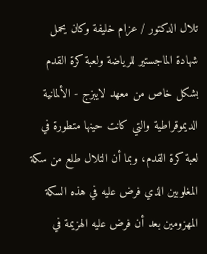تلال الدكتور / عزام خليفة وكان يحمل شهادة الماجستير للرياضة ولعبة كرة القدم بشكل خاص من معهد لايبزج - الألمانية الديموقراطية والتي كانت حينها متطورة في لعبة كرة القدم، وبما أن التلال طلع من سكة المغلوبين الذي فرض عليه في هذه السكة المهزومين بعد أن فرض عليه الهزيمة في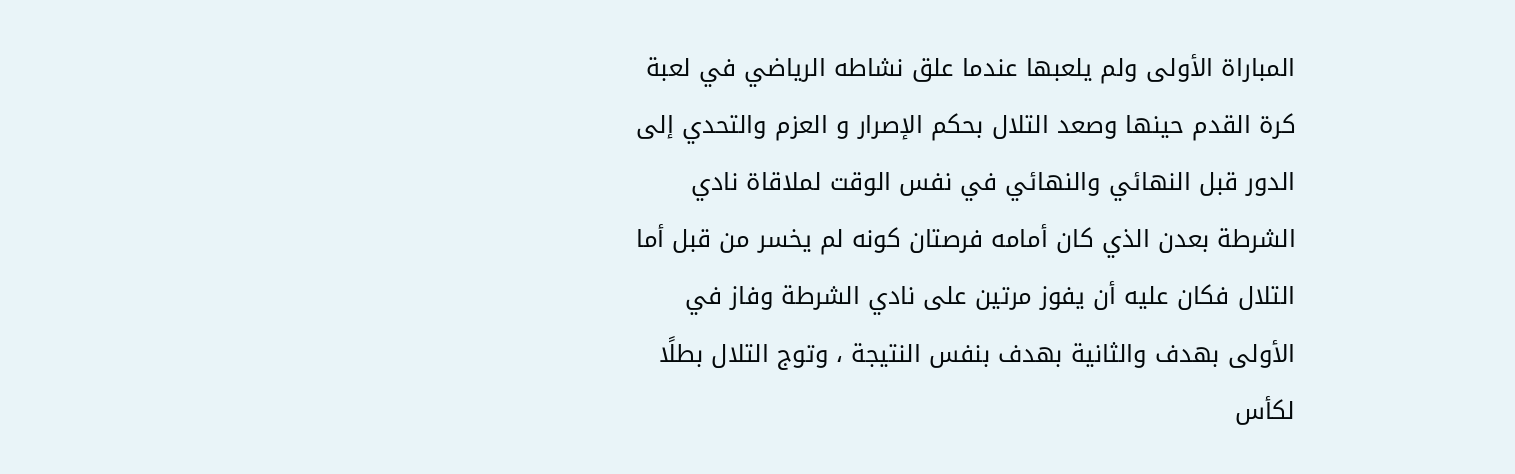المباراة الأولى ولم يلعبها عندما علق نشاطه الرياضي في لعبة كرة القدم حينها وصعد التلال بحكم الإصرار و العزم والتحدي إلى الدور قبل النهائي والنهائي في نفس الوقت لملاقاة نادي الشرطة بعدن الذي كان أمامه فرصتان كونه لم يخسر من قبل أما التلال فكان عليه أن يفوز مرتين على نادي الشرطة وفاز في الأولى بهدف والثانية بهدف بنفس النتيجة ، وتوج التلال بطلًا لكأس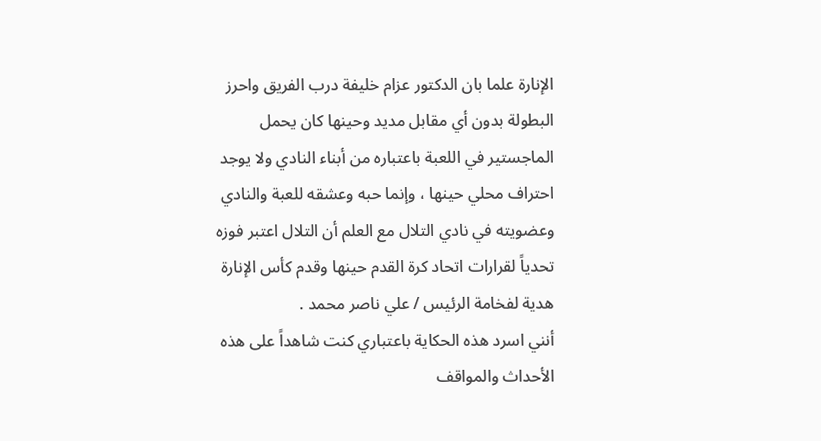الإنارة علما بان الدكتور عزام خليفة درب الفريق واحرز البطولة بدون أي مقابل مديد وحينها كان يحمل الماجستير في اللعبة باعتباره من أبناء النادي ولا يوجد احتراف محلي حينها ، وإنما حبه وعشقه للعبة والنادي وعضويته في نادي التلال مع العلم أن التلال اعتبر فوزه تحدياً لقرارات اتحاد كرة القدم حينها وقدم كأس الإنارة هدية لفخامة الرئيس / علي ناصر محمد .
أنني اسرد هذه الحكاية باعتباري كنت شاهداً على هذه الأحداث والمواقف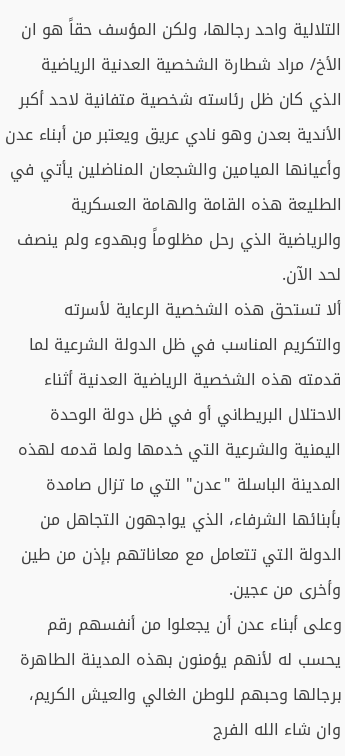التلالية واحد رجالها، ولكن المؤسف حقاً هو ان الأخ/ مراد شطارة الشخصية العدنية الرياضية الذي كان ظل رئاسته شخصية متفانية لاحد أكبر الأندية بعدن وهو نادي عريق ويعتبر من أبناء عدن وأعيانها الميامين والشجعان المناضلين يأتي في الطليعة هذه القامة والهامة العسكرية والرياضية الذي رحل مظلوماً وبهدوء ولم ينصف لحد الآن.
ألا تستحق هذه الشخصية الرعاية لأسرته والتكريم المناسب في ظل الدولة الشرعية لما قدمته هذه الشخصية الرياضية العدنية أثناء الاحتلال البريطاني أو في ظل دولة الوحدة اليمنية والشرعية التي خدمها ولما قدمه لهذه المدينة الباسلة "عدن" التي ما تزال صامدة بأبنائها الشرفاء، الذي يواجهون التجاهل من الدولة التي تتعامل مع معاناتهم بإذن من طين وأخرى من عجين.
وعلى أبناء عدن أن يجعلوا من أنفسهم رقم يحسب له لأنهم يؤمنون بهذه المدينة الطاهرة برجالها وحبهم للوطن الغالي والعيش الكريم، وان شاء الله الفرج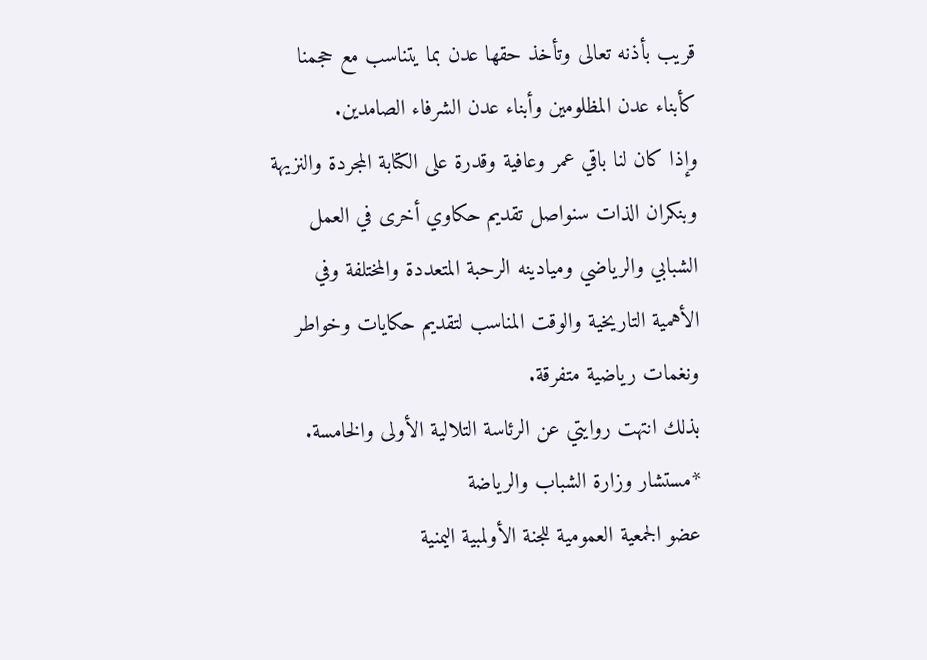قريب بأذنه تعالى وتأخذ حقها عدن بما يتناسب مع حجمنا كأبناء عدن المظلومين وأبناء عدن الشرفاء الصامدين.
وإذا كان لنا باقي عمر وعافية وقدرة على الكتابة المجردة والنزيهة وبنكران الذات سنواصل تقديم حكاوي أخرى في العمل الشبابي والرياضي وميادينه الرحبة المتعددة والمختلفة وفي الأهمية التاريخية والوقت المناسب لتقديم حكايات وخواطر ونغمات رياضية متفرقة.
بذلك انتهت روايتي عن الرئاسة التلالية الأولى والخامسة.
*مستشار وزارة الشباب والرياضة
عضو الجمعية العمومية للجنة الأولمبية اليمنية